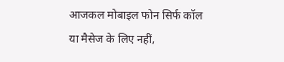आजकल मोबाइल फोन सिर्फ कॉल या मैसेज के लिए नहीं,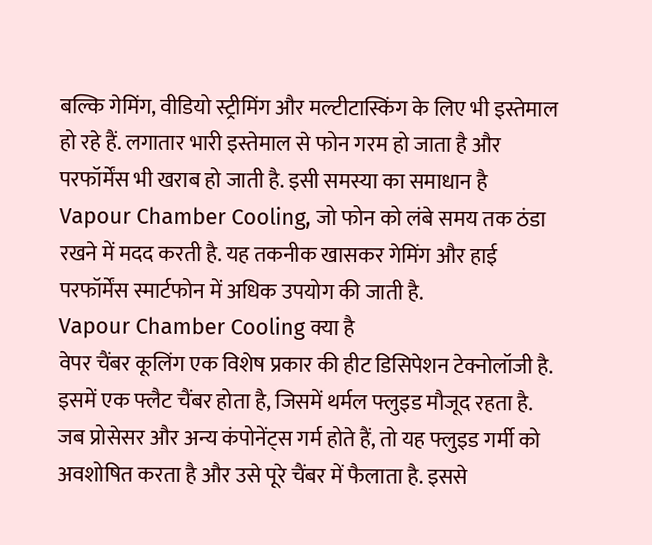बल्कि गेमिंग, वीडियो स्ट्रीमिंग और मल्टीटास्किंग के लिए भी इस्तेमाल हो रहे हैं. लगातार भारी इस्तेमाल से फोन गरम हो जाता है और परफॉर्मेंस भी खराब हो जाती है. इसी समस्या का समाधान है Vapour Chamber Cooling, जो फोन को लंबे समय तक ठंडा रखने में मदद करती है. यह तकनीक खासकर गेमिंग और हाई परफॉर्मेंस स्मार्टफोन में अधिक उपयोग की जाती है.
Vapour Chamber Cooling क्या है
वेपर चैंबर कूलिंग एक विशेष प्रकार की हीट डिसिपेशन टेक्नोलॉजी है. इसमें एक फ्लैट चैंबर होता है, जिसमें थर्मल फ्लुइड मौजूद रहता है. जब प्रोसेसर और अन्य कंपोनेंट्स गर्म होते हैं, तो यह फ्लुइड गर्मी को अवशोषित करता है और उसे पूरे चैंबर में फैलाता है. इससे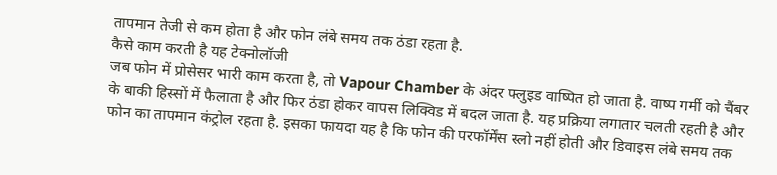तापमान तेजी से कम होता है और फोन लंबे समय तक ठंडा रहता है.
कैसे काम करती है यह टेक्नोलॉजी
जब फोन में प्रोसेसर भारी काम करता है, तो Vapour Chamber के अंदर फ्लुइड वाष्पित हो जाता है. वाष्प गर्मी को चैंबर के बाकी हिस्सों में फैलाता है और फिर ठंडा होकर वापस लिक्विड में बदल जाता है. यह प्रक्रिया लगातार चलती रहती है और फोन का तापमान कंट्रोल रहता है. इसका फायदा यह है कि फोन की परफॉर्मेंस स्लो नहीं होती और डिवाइस लंबे समय तक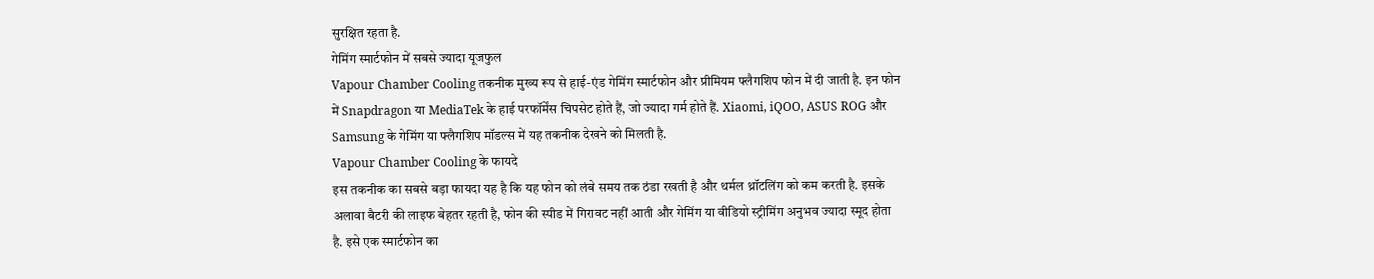सुरक्षित रहता है.
गेमिंग स्मार्टफोन में सबसे ज्यादा यूजफुल
Vapour Chamber Cooling तकनीक मुख्य रूप से हाई-एंड गेमिंग स्मार्टफोन और प्रीमियम फ्लैगशिप फोन में दी जाती है. इन फोन में Snapdragon या MediaTek के हाई परफॉर्मेंस चिपसेट होते हैं, जो ज्यादा गर्म होते हैं. Xiaomi, iQOO, ASUS ROG और Samsung के गेमिंग या फ्लैगशिप मॉडल्स में यह तकनीक देखने को मिलती है.
Vapour Chamber Cooling के फायदे
इस तकनीक का सबसे बड़ा फायदा यह है कि यह फोन को लंबे समय तक ठंडा रखती है और थर्मल थ्रॉटलिंग को कम करती है. इसके अलावा बैटरी की लाइफ बेहतर रहती है, फोन की स्पीड में गिरावट नहीं आती और गेमिंग या वीडियो स्ट्रीमिंग अनुभव ज्यादा स्मूद होता है. इसे एक स्मार्टफोन का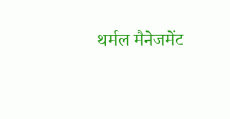थर्मल मैनेजमेंट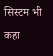सिस्टम भी कहा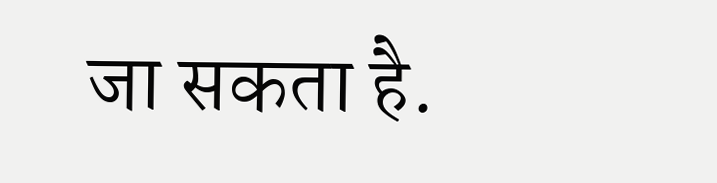जा सकता है.